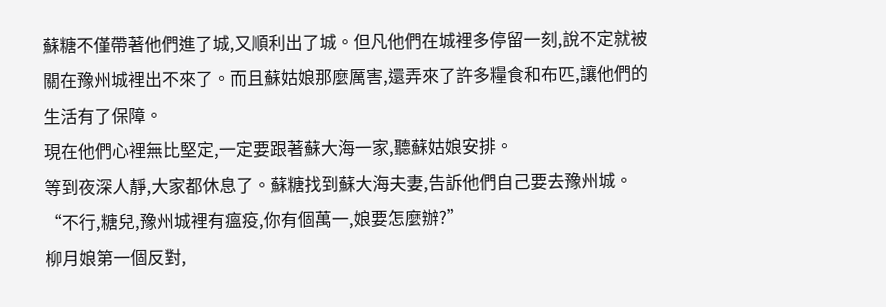蘇糖不僅帶著他們進了城,又順利出了城。但凡他們在城裡多停留一刻,說不定就被關在豫州城裡出不來了。而且蘇姑娘那麼厲害,還弄來了許多糧食和布匹,讓他們的生活有了保障。
現在他們心裡無比堅定,一定要跟著蘇大海一家,聽蘇姑娘安排。
等到夜深人靜,大家都休息了。蘇糖找到蘇大海夫妻,告訴他們自己要去豫州城。
“不行,糖兒,豫州城裡有瘟疫,你有個萬一,娘要怎麼辦?”
柳月娘第一個反對,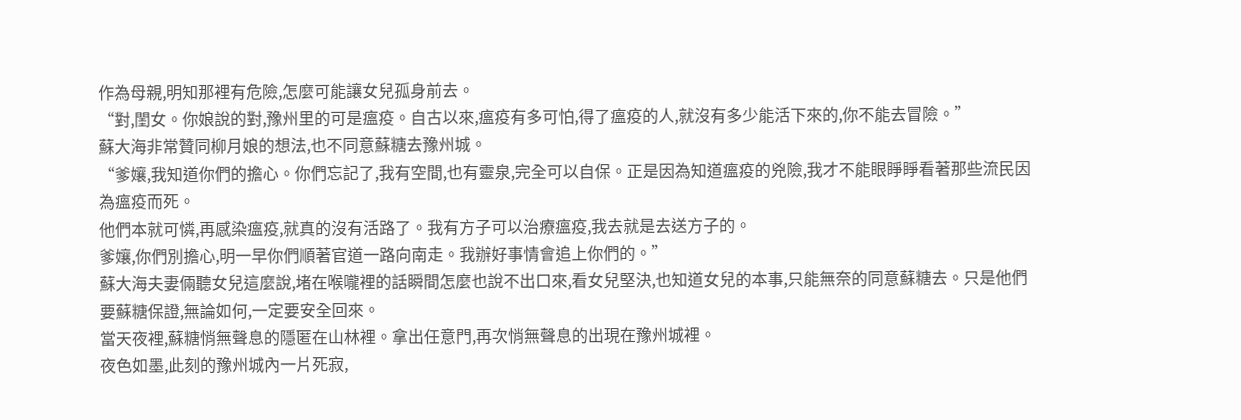作為母親,明知那裡有危險,怎麼可能讓女兒孤身前去。
“對,閨女。你娘說的對,豫州里的可是瘟疫。自古以來,瘟疫有多可怕,得了瘟疫的人,就沒有多少能活下來的,你不能去冒險。”
蘇大海非常贊同柳月娘的想法,也不同意蘇糖去豫州城。
“爹孃,我知道你們的擔心。你們忘記了,我有空間,也有靈泉,完全可以自保。正是因為知道瘟疫的兇險,我才不能眼睜睜看著那些流民因為瘟疫而死。
他們本就可憐,再感染瘟疫,就真的沒有活路了。我有方子可以治療瘟疫,我去就是去送方子的。
爹孃,你們別擔心,明一早你們順著官道一路向南走。我辦好事情會追上你們的。”
蘇大海夫妻倆聽女兒這麼說,堵在喉嚨裡的話瞬間怎麼也說不出口來,看女兒堅決,也知道女兒的本事,只能無奈的同意蘇糖去。只是他們要蘇糖保證,無論如何,一定要安全回來。
當天夜裡,蘇糖悄無聲息的隱匿在山林裡。拿出任意門,再次悄無聲息的出現在豫州城裡。
夜色如墨,此刻的豫州城內一片死寂,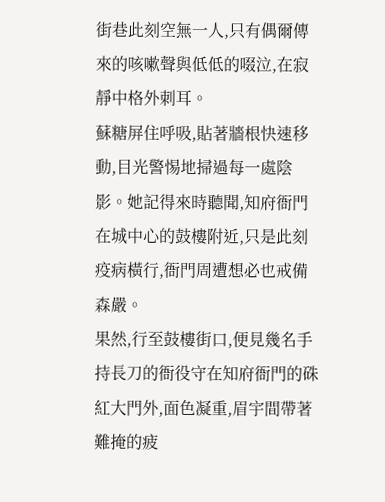街巷此刻空無一人,只有偶爾傳來的咳嗽聲與低低的啜泣,在寂靜中格外刺耳。
蘇糖屏住呼吸,貼著牆根快速移動,目光警惕地掃過每一處陰影。她記得來時聽聞,知府衙門在城中心的鼓樓附近,只是此刻疫病橫行,衙門周遭想必也戒備森嚴。
果然,行至鼓樓街口,便見幾名手持長刀的衙役守在知府衙門的硃紅大門外,面色凝重,眉宇間帶著難掩的疲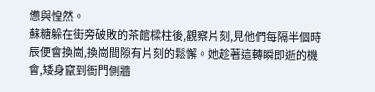憊與惶然。
蘇糖躲在街旁破敗的茶館樑柱後,觀察片刻,見他們每隔半個時辰便會換崗,換崗間隙有片刻的鬆懈。她趁著這轉瞬即逝的機會,矮身竄到衙門側牆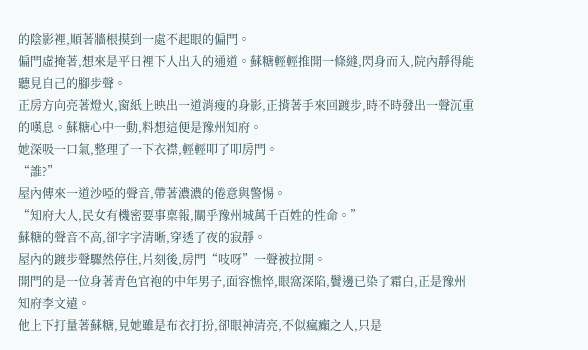的陰影裡,順著牆根摸到一處不起眼的偏門。
偏門虛掩著,想來是平日裡下人出入的通道。蘇糖輕輕推開一條縫,閃身而入,院內靜得能聽見自己的腳步聲。
正房方向亮著燈火,窗紙上映出一道消瘦的身影,正揹著手來回踱步,時不時發出一聲沉重的嘆息。蘇糖心中一動,料想這便是豫州知府。
她深吸一口氣,整理了一下衣襟,輕輕叩了叩房門。
“誰?”
屋內傳來一道沙啞的聲音,帶著濃濃的倦意與警惕。
“知府大人,民女有機密要事稟報,關乎豫州城萬千百姓的性命。”
蘇糖的聲音不高,卻字字清晰,穿透了夜的寂靜。
屋內的踱步聲驟然停住,片刻後,房門“吱呀”一聲被拉開。
開門的是一位身著青色官袍的中年男子,面容憔悴,眼窩深陷,鬢邊已染了霜白,正是豫州知府李文遠。
他上下打量著蘇糖,見她雖是布衣打扮,卻眼神清亮,不似瘋癲之人,只是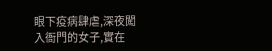眼下疫病肆虐,深夜闖入衙門的女子,實在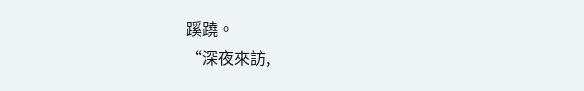蹊蹺。
“深夜來訪,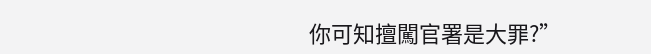你可知擅闖官署是大罪?”